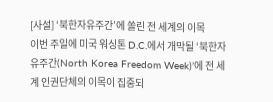[사설] ‘북한자유주간’에 쏠린 전 세계의 이목
이번 주일에 미국 워싱톤 D.C.에서 개막될 ‘북한자유주간(North Korea Freedom Week)’에 전 세계 인권단체의 이목이 집중되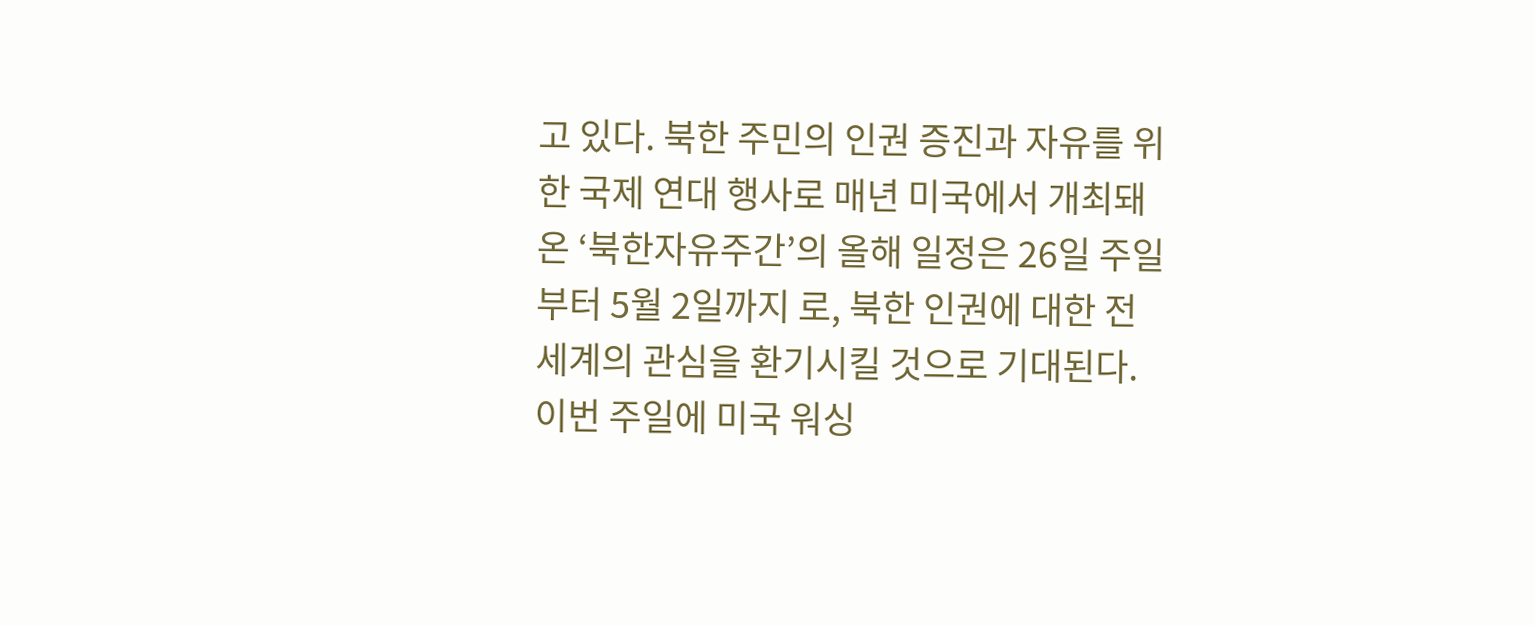고 있다. 북한 주민의 인권 증진과 자유를 위한 국제 연대 행사로 매년 미국에서 개최돼 온 ‘북한자유주간’의 올해 일정은 26일 주일부터 5월 2일까지 로, 북한 인권에 대한 전 세계의 관심을 환기시킬 것으로 기대된다.
이번 주일에 미국 워싱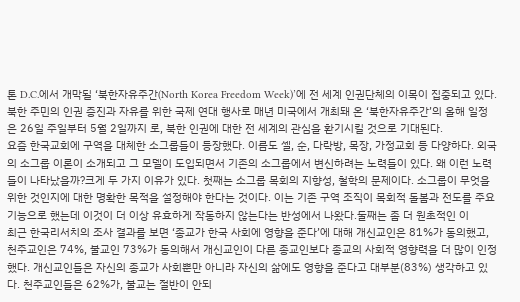톤 D.C.에서 개막될 ‘북한자유주간(North Korea Freedom Week)’에 전 세계 인권단체의 이목이 집중되고 있다. 북한 주민의 인권 증진과 자유를 위한 국제 연대 행사로 매년 미국에서 개최돼 온 ‘북한자유주간’의 올해 일정은 26일 주일부터 5월 2일까지 로, 북한 인권에 대한 전 세계의 관심을 환기시킬 것으로 기대된다.
요즘 한국교회에 구역을 대체한 소그룹들이 등장했다. 이름도 셀, 순, 다락방, 목장, 가정교회 등 다양하다. 외국의 소그룹 이론이 소개되고 그 모델이 도입되면서 기존의 소그룹에서 변신하려는 노력들이 있다. 왜 이런 노력들이 나타났을까?크게 두 가지 이유가 있다. 첫째는 소그룹 목회의 지향성, 철학의 문제이다. 소그룹이 무엇을 위한 것인지에 대한 명확한 목적을 설정해야 한다는 것이다. 이는 기존 구역 조직이 목회적 돌봄과 전도를 주요 기능으로 했는데 이것이 더 이상 유효하게 작동하지 않는다는 반성에서 나왔다.둘째는 좀 더 원초적인 이
최근 한국리서치의 조사 결과를 보면 ‘종교가 한국 사회에 영향을 준다’에 대해 개신교인은 81%가 동의했고, 천주교인은 74%, 불교인 73%가 동의해서 개신교인이 다른 종교인보다 종교의 사회적 영향력을 더 많이 인정했다. 개신교인들은 자신의 종교가 사회뿐만 아니라 자신의 삶에도 영향을 준다고 대부분(83%) 생각하고 있다. 천주교인들은 62%가, 불교는 절반이 안되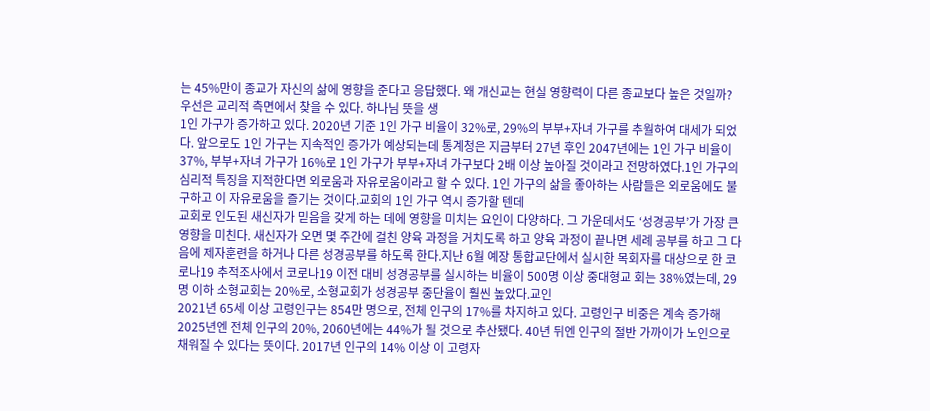는 45%만이 종교가 자신의 삶에 영향을 준다고 응답했다. 왜 개신교는 현실 영향력이 다른 종교보다 높은 것일까? 우선은 교리적 측면에서 찾을 수 있다. 하나님 뜻을 생
1인 가구가 증가하고 있다. 2020년 기준 1인 가구 비율이 32%로, 29%의 부부+자녀 가구를 추월하여 대세가 되었다. 앞으로도 1인 가구는 지속적인 증가가 예상되는데 통계청은 지금부터 27년 후인 2047년에는 1인 가구 비율이 37%, 부부+자녀 가구가 16%로 1인 가구가 부부+자녀 가구보다 2배 이상 높아질 것이라고 전망하였다.1인 가구의 심리적 특징을 지적한다면 외로움과 자유로움이라고 할 수 있다. 1인 가구의 삶을 좋아하는 사람들은 외로움에도 불구하고 이 자유로움을 즐기는 것이다.교회의 1인 가구 역시 증가할 텐데
교회로 인도된 새신자가 믿음을 갖게 하는 데에 영향을 미치는 요인이 다양하다. 그 가운데서도 ‘성경공부’가 가장 큰 영향을 미친다. 새신자가 오면 몇 주간에 걸친 양육 과정을 거치도록 하고 양육 과정이 끝나면 세례 공부를 하고 그 다음에 제자훈련을 하거나 다른 성경공부를 하도록 한다.지난 6월 예장 통합교단에서 실시한 목회자를 대상으로 한 코로나19 추적조사에서 코로나19 이전 대비 성경공부를 실시하는 비율이 500명 이상 중대형교 회는 38%였는데, 29명 이하 소형교회는 20%로, 소형교회가 성경공부 중단율이 훨씬 높았다.교인
2021년 65세 이상 고령인구는 854만 명으로, 전체 인구의 17%를 차지하고 있다. 고령인구 비중은 계속 증가해 2025년엔 전체 인구의 20%, 2060년에는 44%가 될 것으로 추산됐다. 40년 뒤엔 인구의 절반 가까이가 노인으로 채워질 수 있다는 뜻이다. 2017년 인구의 14% 이상 이 고령자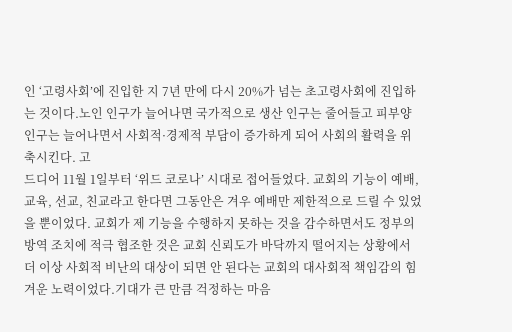인 ‘고령사회’에 진입한 지 7년 만에 다시 20%가 넘는 초고령사회에 진입하는 것이다.노인 인구가 늘어나면 국가적으로 생산 인구는 줄어들고 피부양 인구는 늘어나면서 사회적·경제적 부담이 증가하게 되어 사회의 활력을 위축시킨다. 고
드디어 11월 1일부터 ‘위드 코로나’ 시대로 접어들었다. 교회의 기능이 예배, 교육, 선교, 친교라고 한다면 그동안은 겨우 예배만 제한적으로 드릴 수 있었을 뿐이었다. 교회가 제 기능을 수행하지 못하는 것을 감수하면서도 정부의 방역 조치에 적극 협조한 것은 교회 신뢰도가 바닥까지 떨어지는 상황에서 더 이상 사회적 비난의 대상이 되면 안 된다는 교회의 대사회적 책임감의 힘겨운 노력이었다.기대가 큰 만큼 걱정하는 마음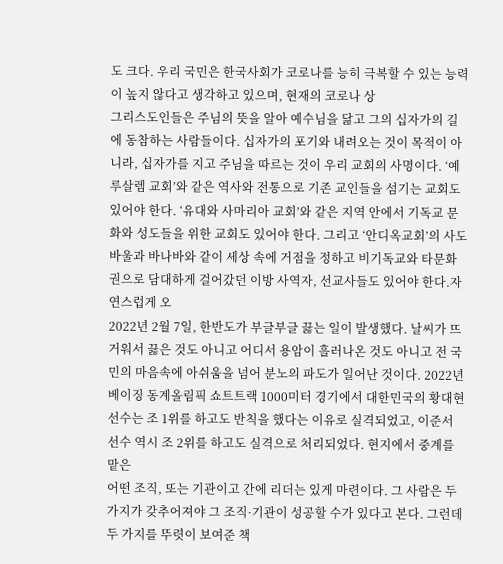도 크다. 우리 국민은 한국사회가 코로나를 능히 극복할 수 있는 능력이 높지 않다고 생각하고 있으며, 현재의 코로나 상
그리스도인들은 주님의 뜻을 알아 예수님을 닮고 그의 십자가의 길에 동참하는 사람들이다. 십자가의 포기와 내려오는 것이 목적이 아니라, 십자가를 지고 주님을 따르는 것이 우리 교회의 사명이다. ‘예루살렘 교회’와 같은 역사와 전통으로 기존 교인들을 섬기는 교회도 있어야 한다. ‘유대와 사마리아 교회’와 같은 지역 안에서 기독교 문화와 성도들을 위한 교회도 있어야 한다. 그리고 ‘안디옥교회’의 사도 바울과 바나바와 같이 세상 속에 거점을 정하고 비기독교와 타문화권으로 담대하게 걸어갔던 이방 사역자, 선교사들도 있어야 한다.자연스럽게 오
2022년 2월 7일, 한반도가 부글부글 끓는 일이 발생했다. 날씨가 뜨거워서 끓은 것도 아니고 어디서 용암이 흘러나온 것도 아니고 전 국민의 마음속에 아쉬움을 넘어 분노의 파도가 일어난 것이다. 2022년 베이징 동계올림픽 쇼트트랙 1000미터 경기에서 대한민국의 황대현 선수는 조 1위를 하고도 반칙을 했다는 이유로 실격되었고, 이준서 선수 역시 조 2위를 하고도 실격으로 처리되었다. 현지에서 중계를 맡은
어떤 조직, 또는 기관이고 간에 리더는 있게 마련이다. 그 사람은 두 가지가 갖추어져야 그 조직·기관이 성공할 수가 있다고 본다. 그런데 두 가지를 뚜렷이 보여준 책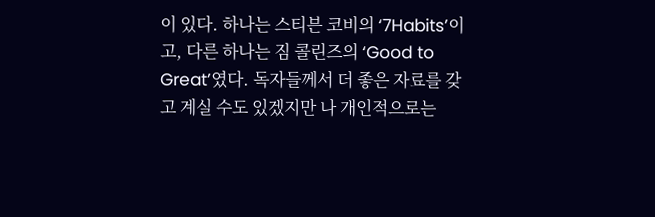이 있다. 하나는 스티븐 코비의 ‘7Habits’이고, 다른 하나는 짐 콜린즈의 ‘Good to Great’였다. 독자들께서 더 좋은 자료를 갖고 계실 수도 있겠지만 나 개인적으로는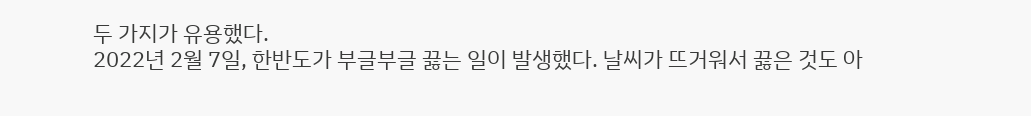두 가지가 유용했다.
2022년 2월 7일, 한반도가 부글부글 끓는 일이 발생했다. 날씨가 뜨거워서 끓은 것도 아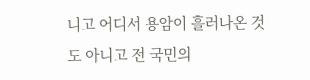니고 어디서 용암이 흘러나온 것도 아니고 전 국민의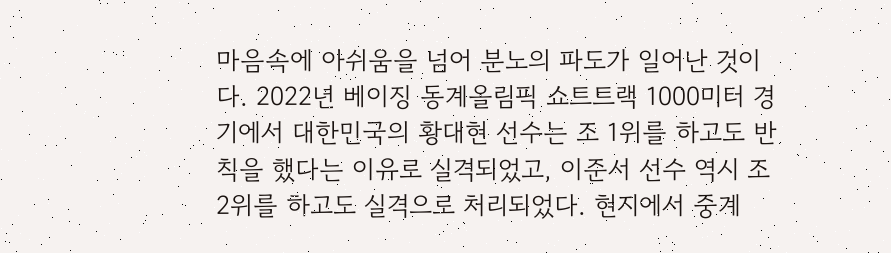마음속에 아쉬움을 넘어 분노의 파도가 일어난 것이다. 2022년 베이징 동계올림픽 쇼트트랙 1000미터 경기에서 대한민국의 황대현 선수는 조 1위를 하고도 반칙을 했다는 이유로 실격되었고, 이준서 선수 역시 조 2위를 하고도 실격으로 처리되었다. 현지에서 중계